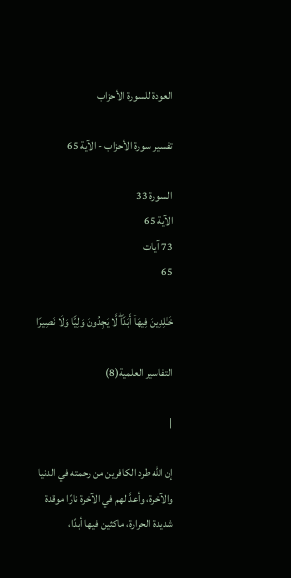العودة للسورة الأحزاب

تفسير سورة الأحزاب - الآية 65

السورة 33
الآية 65
73 آيات
65

خَـٰلِدِینَ فِیهَاۤ أَبَدࣰاۖ لَّا یَجِدُونَ وَلِیࣰّا وَلَا نَصِیرࣰا

التفاسير العلمية(8)

|

إن الله طرد الكافرين من رحمته في الدنيا والآخرة، وأعدَّ لهم في الآخرة نارًا موقدة شديدة الحرارة، ماكثين فيها أبدًا،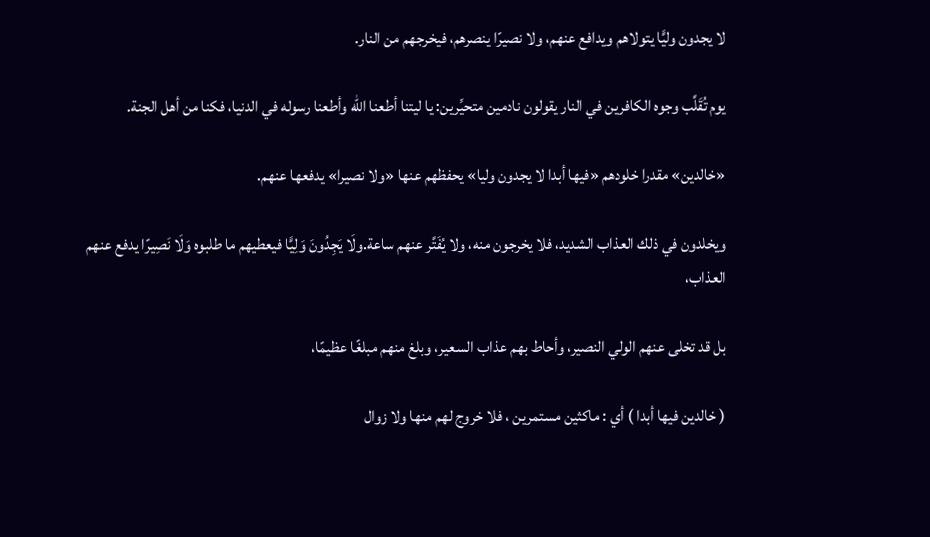لا يجدون وليًّا يتولاهم ويدافع عنهم، ولا نصيرًا ينصرهم، فيخرجهم من النار.

يوم تُقَلَّب وجوه الكافرين في النار يقولون نادمين متحيِّرين: يا ليتنا أطعنا الله وأطعنا رسوله في الدنيا، فكنا من أهل الجنة.

«خالدين» مقدرا خلودهم «فيها أبدا لا يجدون وليا» يحفظهم عنها «ولا نصيرا» يدفعها عنهم.

ويخلدون في ذلك العذاب الشديد، فلا يخرجون منه، ولا يُفَتَّر عنهم ساعة.ولَا يَجِدُونَ وَلِيًّا فيعطيهم ما طلبوه وَلَا نَصِيرًا يدفع عنهم العذاب،

بل قد تخلى عنهم الولي النصير، وأحاط بهم عذاب السعير، وبلغ منهم مبلغًا عظيمًا،

( خالدين فيها أبدا ) أي : ماكثين مستمرين ، فلا خروج لهم منها ولا زوال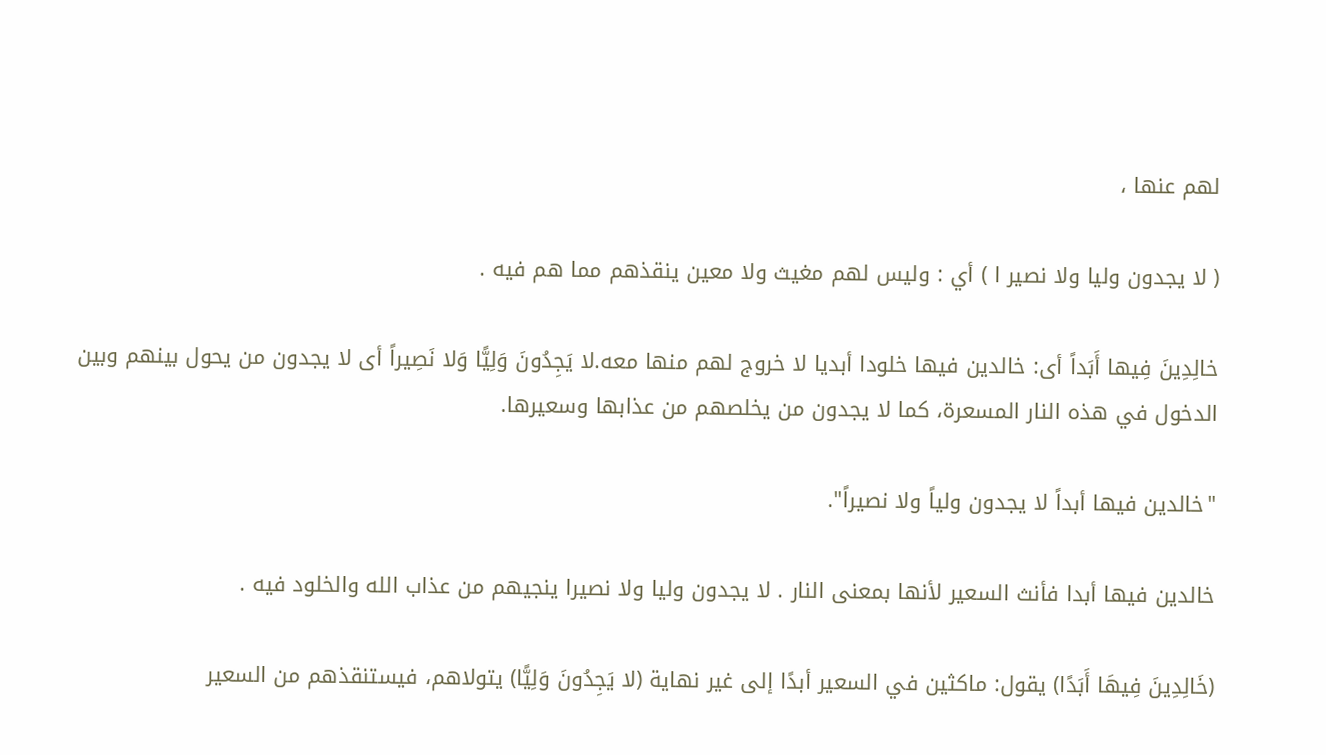لهم عنها ،

( لا يجدون وليا ولا نصير ا ) أي : وليس لهم مغيث ولا معين ينقذهم مما هم فيه .

خالِدِينَ فِيها أَبَداً أى: خالدين فيها خلودا أبديا لا خروج لهم منها معه.لا يَجِدُونَ وَلِيًّا وَلا نَصِيراً أى لا يجدون من يحول بينهم وبين الدخول في هذه النار المسعرة، كما لا يجدون من يخلصهم من عذابها وسعيرها.

"خالدين فيها أبداً لا يجدون ولياً ولا نصيراً".

خالدين فيها أبدا فأنث السعير لأنها بمعنى النار . لا يجدون وليا ولا نصيرا ينجيهم من عذاب الله والخلود فيه .

(خَالِدِينَ فِيهَا أَبَدًا) يقول: ماكثين في السعير أبدًا إلى غير نهاية (لا يَجِدُونَ وَلِيًّا) يتولاهم، فيستنقذهم من السعير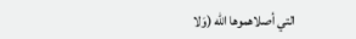التي أصلاهموها الله (وَلا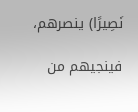نَصِيرًا) ينصرهم،

فينجيهم من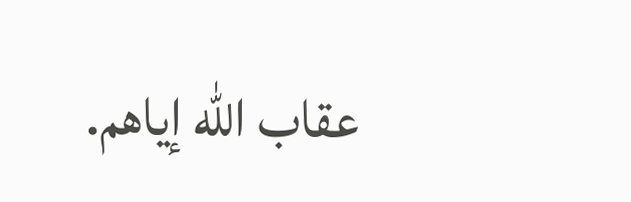عقاب الله إياهم.